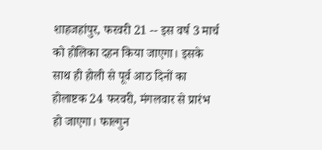शाहजहांपुर, फरवरी 21 -- इस वर्ष 3 मार्च को होलिका दहन किया जाएगा। इसके साथ ही होली से पूर्व आठ दिनों का होलाष्टक 24 फरवरी, मंगलवार से प्रारंभ हो जाएगा। फाल्गुन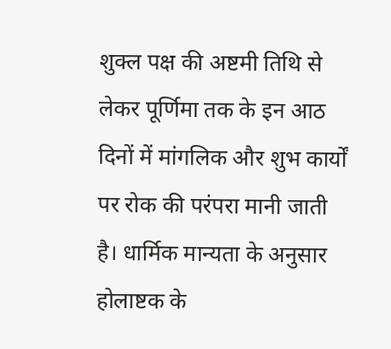शुक्ल पक्ष की अष्टमी तिथि से लेकर पूर्णिमा तक के इन आठ दिनों में मांगलिक और शुभ कार्यों पर रोक की परंपरा मानी जाती है। धार्मिक मान्यता के अनुसार होलाष्टक के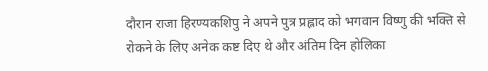दौरान राजा हिरण्यकशिपु ने अपने पुत्र प्रह्लाद को भगवान विष्णु की भक्ति से रोकने के लिए अनेक कष्ट दिए थे और अंतिम दिन होलिका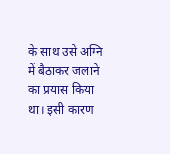के साथ उसे अग्नि में बैठाकर जलाने का प्रयास किया था। इसी कारण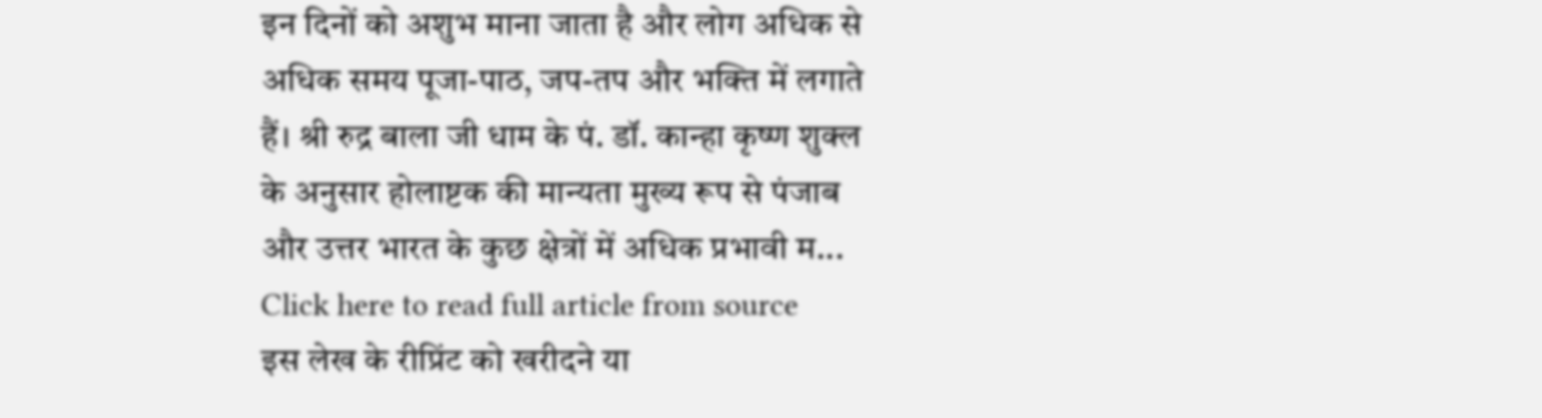इन दिनों को अशुभ माना जाता है और लोग अधिक से अधिक समय पूजा-पाठ, जप-तप और भक्ति में लगाते हैं। श्री रुद्र बाला जी धाम के पं. डॉ. कान्हा कृष्ण शुक्ल के अनुसार होलाष्टक की मान्यता मुख्य रूप से पंजाब और उत्तर भारत के कुछ क्षेत्रों में अधिक प्रभावी म...
Click here to read full article from source
इस लेख के रीप्रिंट को खरीदने या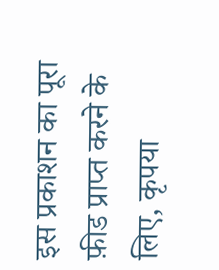इस प्रकाशन का पूरा फ़ीड प्राप्त करने के लिए, कृपया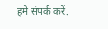हमे संपर्क करें.